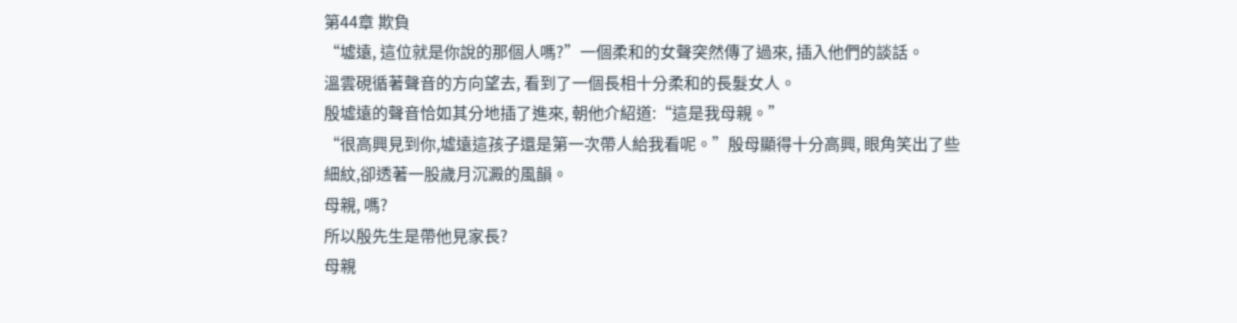第44章 欺負
“墟遠, 這位就是你說的那個人嗎?”一個柔和的女聲突然傳了過來, 插入他們的談話。
溫雲硯循著聲音的方向望去, 看到了一個長相十分柔和的長髮女人。
殷墟遠的聲音恰如其分地插了進來, 朝他介紹道:“這是我母親。”
“很高興見到你,墟遠這孩子還是第一次帶人給我看呢。”殷母顯得十分高興, 眼角笑出了些細紋,卻透著一股歲月沉澱的風韻。
母親, 嗎?
所以殷先生是帶他見家長?
母親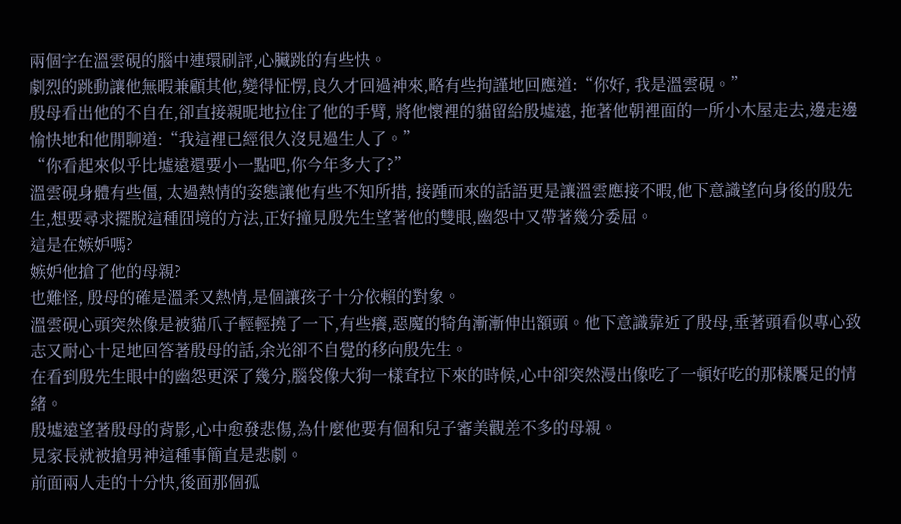兩個字在溫雲硯的腦中連環刷評,心臟跳的有些快。
劇烈的跳動讓他無暇兼顧其他,變得怔愣,良久才回過神來,略有些拘謹地回應道:“你好, 我是溫雲硯。”
殷母看出他的不自在,卻直接親昵地拉住了他的手臂, 將他懷裡的貓留給殷墟遠, 拖著他朝裡面的一所小木屋走去,邊走邊愉快地和他閒聊道:“我這裡已經很久沒見過生人了。”
“你看起來似乎比墟遠還要小一點吧,你今年多大了?”
溫雲硯身體有些僵, 太過熱情的姿態讓他有些不知所措, 接踵而來的話語更是讓溫雲應接不暇,他下意識望向身後的殷先生,想要尋求擺脫這種囧境的方法,正好撞見殷先生望著他的雙眼,幽怨中又帶著幾分委屈。
這是在嫉妒嗎?
嫉妒他搶了他的母親?
也難怪, 殷母的確是溫柔又熱情,是個讓孩子十分依賴的對象。
溫雲硯心頭突然像是被貓爪子輕輕撓了一下,有些癢,惡魔的犄角漸漸伸出額頭。他下意識靠近了殷母,垂著頭看似專心致志又耐心十足地回答著殷母的話,余光卻不自覺的移向殷先生。
在看到殷先生眼中的幽怨更深了幾分,腦袋像大狗一樣耷拉下來的時候,心中卻突然漫出像吃了一頓好吃的那樣饜足的情緒。
殷墟遠望著殷母的背影,心中愈發悲傷,為什麼他要有個和兒子審美觀差不多的母親。
見家長就被搶男神這種事簡直是悲劇。
前面兩人走的十分快,後面那個孤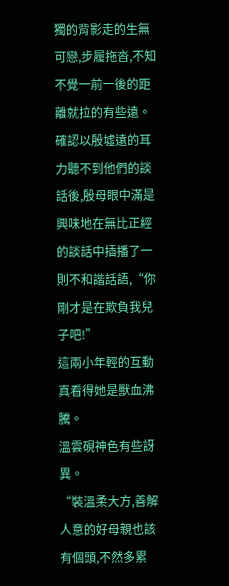獨的背影走的生無可戀,步履拖沓,不知不覺一前一後的距離就拉的有些遠。
確認以殷墟遠的耳力聽不到他們的談話後,殷母眼中滿是興味地在無比正經的談話中插播了一則不和諧話語,“你剛才是在欺負我兒子吧!”
這兩小年輕的互動真看得她是獸血沸騰。
溫雲硯神色有些訝異。
“裝溫柔大方,善解人意的好母親也該有個頭,不然多累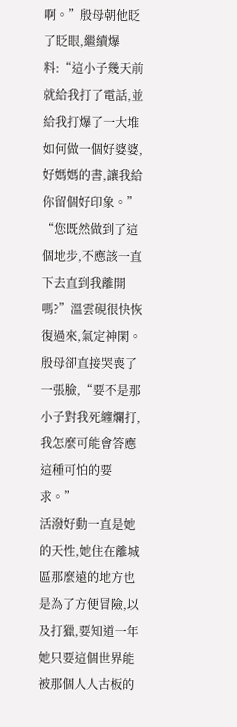啊。”殷母朝他眨了眨眼,繼續爆料:“這小子幾天前就給我打了電話,並給我打爆了一大堆如何做一個好婆婆,好媽媽的書,讓我給你留個好印象。”
“您既然做到了這個地步,不應該一直下去直到我離開嗎?”溫雲硯很快恢復過來,氣定神閑。
殷母卻直接哭喪了一張臉,“要不是那小子對我死纏爛打,我怎麼可能會答應這種可怕的要求。”
活潑好動一直是她的天性,她住在離城區那麼遠的地方也是為了方便冒險,以及打獵,要知道一年她只要這個世界能被那個人人古板的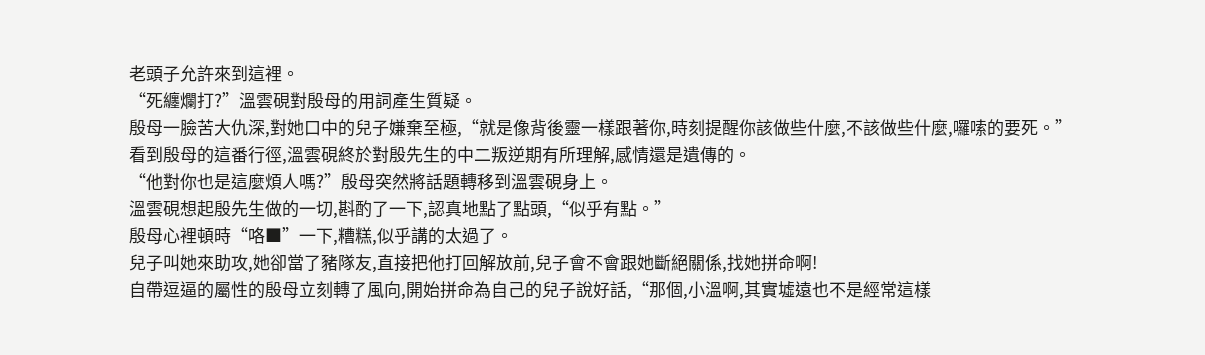老頭子允許來到這裡。
“死纏爛打?”溫雲硯對殷母的用詞產生質疑。
殷母一臉苦大仇深,對她口中的兒子嫌棄至極,“就是像背後靈一樣跟著你,時刻提醒你該做些什麼,不該做些什麼,囉嗦的要死。”
看到殷母的這番行徑,溫雲硯終於對殷先生的中二叛逆期有所理解,感情還是遺傳的。
“他對你也是這麼煩人嗎?”殷母突然將話題轉移到溫雲硯身上。
溫雲硯想起殷先生做的一切,斟酌了一下,認真地點了點頭,“似乎有點。”
殷母心裡頓時“咯■”一下,糟糕,似乎講的太過了。
兒子叫她來助攻,她卻當了豬隊友,直接把他打回解放前,兒子會不會跟她斷絕關係,找她拼命啊!
自帶逗逼的屬性的殷母立刻轉了風向,開始拼命為自己的兒子說好話,“那個,小溫啊,其實墟遠也不是經常這樣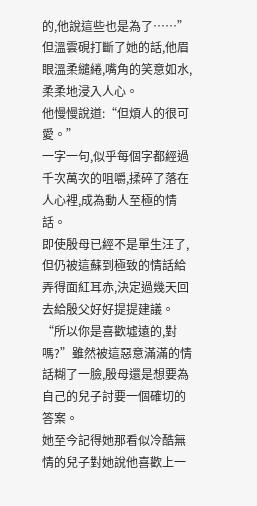的,他說這些也是為了……”
但溫雲硯打斷了她的話,他眉眼溫柔繾綣,嘴角的笑意如水,柔柔地浸入人心。
他慢慢說道:“但煩人的很可愛。”
一字一句,似乎每個字都經過千次萬次的咀嚼,揉碎了落在人心裡,成為動人至極的情話。
即使殷母已經不是單生汪了,但仍被這蘇到極致的情話給弄得面紅耳赤,決定過幾天回去給殷父好好提提建議。
“所以你是喜歡墟遠的,對嗎?”雖然被這惡意滿滿的情話糊了一臉,殷母還是想要為自己的兒子討要一個確切的答案。
她至今記得她那看似冷酷無情的兒子對她說他喜歡上一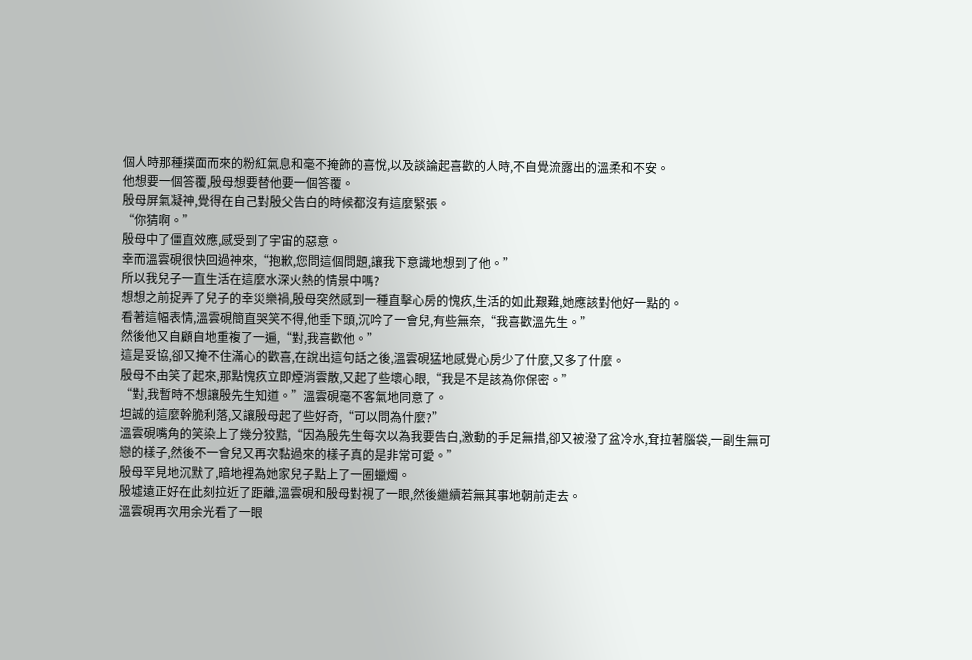個人時那種撲面而來的粉紅氣息和毫不掩飾的喜悅,以及談論起喜歡的人時,不自覺流露出的溫柔和不安。
他想要一個答覆,殷母想要替他要一個答覆。
殷母屏氣凝神,覺得在自己對殷父告白的時候都沒有這麼緊張。
“你猜啊。”
殷母中了僵直效應,感受到了宇宙的惡意。
幸而溫雲硯很快回過神來,“抱歉,您問這個問題,讓我下意識地想到了他。”
所以我兒子一直生活在這麼水深火熱的情景中嗎?
想想之前捉弄了兒子的幸災樂禍,殷母突然感到一種直擊心房的愧疚,生活的如此艱難,她應該對他好一點的。
看著這幅表情,溫雲硯簡直哭笑不得,他垂下頭,沉吟了一會兒,有些無奈,“我喜歡溫先生。”
然後他又自顧自地重複了一遍,“對,我喜歡他。”
這是妥協,卻又掩不住滿心的歡喜,在說出這句話之後,溫雲硯猛地感覺心房少了什麼,又多了什麼。
殷母不由笑了起來,那點愧疚立即煙消雲散,又起了些壞心眼,“我是不是該為你保密。”
“對,我暫時不想讓殷先生知道。”溫雲硯毫不客氣地同意了。
坦誠的這麼幹脆利落,又讓殷母起了些好奇,“可以問為什麼?”
溫雲硯嘴角的笑染上了幾分狡黠,“因為殷先生每次以為我要告白,激動的手足無措,卻又被潑了盆冷水,耷拉著腦袋,一副生無可戀的樣子,然後不一會兒又再次黏過來的樣子真的是非常可愛。”
殷母罕見地沉默了,暗地裡為她家兒子點上了一圈蠟燭。
殷墟遠正好在此刻拉近了距離,溫雲硯和殷母對視了一眼,然後繼續若無其事地朝前走去。
溫雲硯再次用余光看了一眼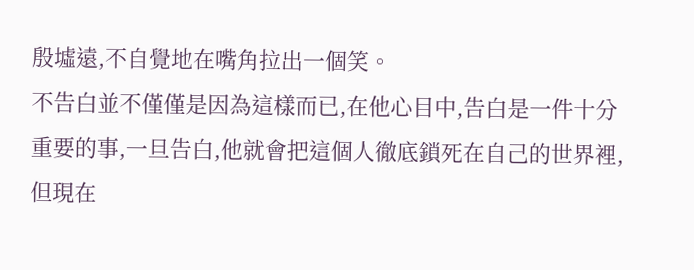殷墟遠,不自覺地在嘴角拉出一個笑。
不告白並不僅僅是因為這樣而已,在他心目中,告白是一件十分重要的事,一旦告白,他就會把這個人徹底鎖死在自己的世界裡,但現在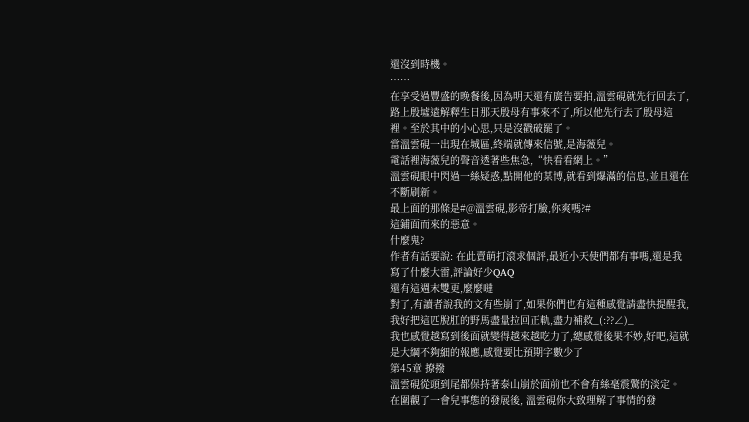還沒到時機。
……
在享受過豐盛的晚餐後,因為明天還有廣告要拍,溫雲硯就先行回去了,路上殷墟遠解釋生日那天殷母有事來不了,所以他先行去了殷母這裡。至於其中的小心思,只是沒戳破罷了。
當溫雲硯一出現在城區,終端就傳來信號,是海薇兒。
電話裡海薇兒的聲音透著些焦急,“快看看網上。”
溫雲硯眼中閃過一絲疑惑,點開他的某博,就看到爆滿的信息,並且還在不斷刷新。
最上面的那條是#@溫雲硯,影帝打臉,你爽嗎?#
這鋪面而來的惡意。
什麼鬼?
作者有話要說: 在此賣萌打滾求個評,最近小天使們都有事嗎,還是我寫了什麼大雷,評論好少QAQ
還有這週末雙更,麼麼噠
對了,有讀者說我的文有些崩了,如果你們也有這種感覺請盡快提醒我,我好把這匹脫肛的野馬盡量拉回正軌,盡力補救_(:??∠)_
我也感覺越寫到後面就變得越來越吃力了,總感覺後果不妙,好吧,這就是大綱不夠細的報應,感覺要比預期字數少了
第45章 撩撥
溫雲硯從頭到尾都保持著泰山崩於面前也不會有絲毫震驚的淡定。
在圍觀了一會兒事態的發展後, 溫雲硯你大致理解了事情的發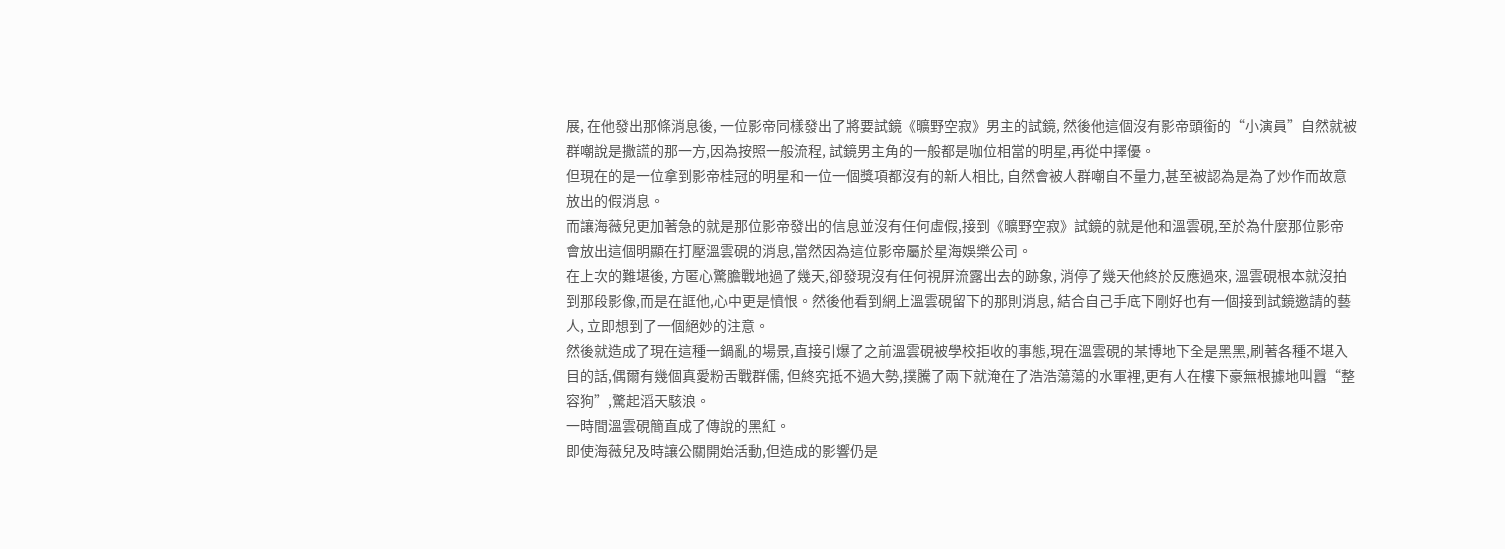展, 在他發出那條消息後, 一位影帝同樣發出了將要試鏡《曠野空寂》男主的試鏡, 然後他這個沒有影帝頭銜的“小演員”自然就被群嘲說是撒謊的那一方,因為按照一般流程, 試鏡男主角的一般都是咖位相當的明星,再從中擇優。
但現在的是一位拿到影帝桂冠的明星和一位一個獎項都沒有的新人相比, 自然會被人群嘲自不量力,甚至被認為是為了炒作而故意放出的假消息。
而讓海薇兒更加著急的就是那位影帝發出的信息並沒有任何虛假,接到《曠野空寂》試鏡的就是他和溫雲硯,至於為什麼那位影帝會放出這個明顯在打壓溫雲硯的消息,當然因為這位影帝屬於星海娛樂公司。
在上次的難堪後, 方匿心驚膽戰地過了幾天,卻發現沒有任何視屏流露出去的跡象, 消停了幾天他終於反應過來, 溫雲硯根本就沒拍到那段影像,而是在誆他,心中更是憤恨。然後他看到網上溫雲硯留下的那則消息, 結合自己手底下剛好也有一個接到試鏡邀請的藝人, 立即想到了一個絕妙的注意。
然後就造成了現在這種一鍋亂的場景,直接引爆了之前溫雲硯被學校拒收的事態,現在溫雲硯的某博地下全是黑黑,刷著各種不堪入目的話,偶爾有幾個真愛粉舌戰群儒, 但終究抵不過大勢,撲騰了兩下就淹在了浩浩蕩蕩的水軍裡,更有人在樓下豪無根據地叫囂“整容狗”,驚起滔天駭浪。
一時間溫雲硯簡直成了傳說的黑紅。
即使海薇兒及時讓公關開始活動,但造成的影響仍是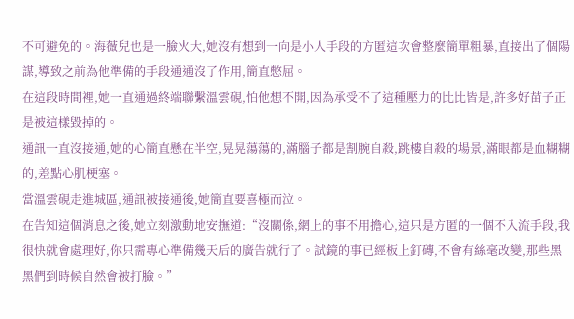不可避免的。海薇兒也是一臉火大,她沒有想到一向是小人手段的方匿這次會整麼簡單粗暴,直接出了個陽謀,導致之前為他準備的手段通通沒了作用,簡直憋屈。
在這段時間裡,她一直通過終端聯繫溫雲硯,怕他想不開,因為承受不了這種壓力的比比皆是,許多好苗子正是被這樣毀掉的。
通訊一直沒接通,她的心簡直懸在半空,晃晃蕩蕩的,滿腦子都是割腕自殺,跳樓自殺的場景,滿眼都是血糊糊的,差點心肌梗塞。
當溫雲硯走進城區,通訊被接通後,她簡直要喜極而泣。
在告知這個消息之後,她立刻激動地安撫道:“沒關係,網上的事不用擔心,這只是方匿的一個不入流手段,我很快就會處理好,你只需專心準備幾天后的廣告就行了。試鏡的事已經板上釘磚,不會有絲毫改變,那些黑黑們到時候自然會被打臉。”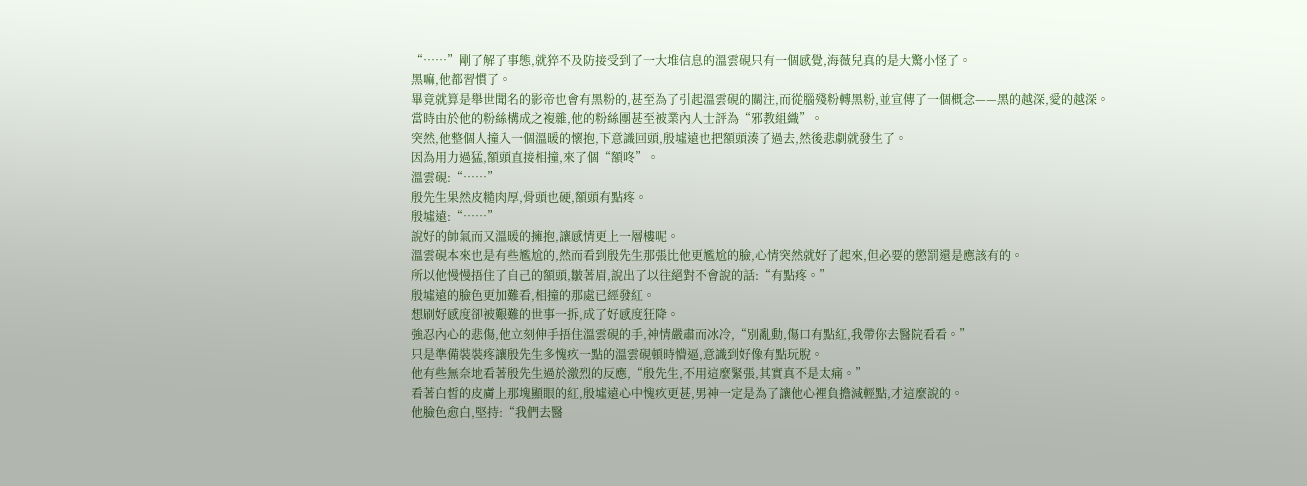“……”剛了解了事態,就猝不及防接受到了一大堆信息的溫雲硯只有一個感覺,海薇兒真的是大驚小怪了。
黑嘛,他都習慣了。
畢竟就算是舉世聞名的影帝也會有黑粉的,甚至為了引起溫雲硯的關注,而從腦殘粉轉黑粉,並宣傳了一個概念——黑的越深,愛的越深。
當時由於他的粉絲構成之複雜,他的粉絲團甚至被業內人士評為“邪教組織”。
突然,他整個人撞入一個溫暖的懷抱,下意識回頭,殷墟遠也把額頭湊了過去,然後悲劇就發生了。
因為用力過猛,額頭直接相撞,來了個“額咚”。
溫雲硯:“……”
殷先生果然皮糙肉厚,骨頭也硬,額頭有點疼。
殷墟遠:“……”
說好的帥氣而又溫暖的擁抱,讓感情更上一層樓呢。
溫雲硯本來也是有些尷尬的,然而看到殷先生那張比他更尷尬的臉,心情突然就好了起來,但必要的懲罰還是應該有的。
所以他慢慢捂住了自己的額頭,皺著眉,說出了以往絕對不會說的話:“有點疼。”
殷墟遠的臉色更加難看,相撞的那處已經發紅。
想刷好感度卻被艱難的世事一拆,成了好感度狂降。
強忍內心的悲傷,他立刻伸手捂住溫雲硯的手,神情嚴肅而冰冷,“別亂動,傷口有點紅,我帶你去醫院看看。”
只是準備裝裝疼讓殷先生多愧疚一點的溫雲硯頓時懵逼,意識到好像有點玩脫。
他有些無奈地看著殷先生過於激烈的反應,“殷先生,不用這麼緊張,其實真不是太痛。”
看著白皙的皮膚上那塊顯眼的紅,殷墟遠心中愧疚更甚,男神一定是為了讓他心裡負擔減輕點,才這麼說的。
他臉色愈白,堅持:“我們去醫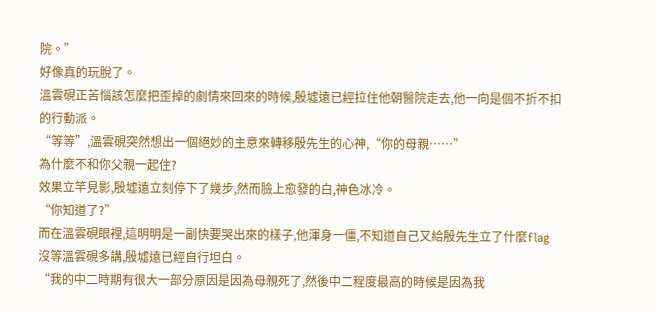院。”
好像真的玩脫了。
溫雲硯正苦惱該怎麼把歪掉的劇情來回來的時候,殷墟遠已經拉住他朝醫院走去,他一向是個不折不扣的行動派。
“等等”,溫雲硯突然想出一個絕妙的主意來轉移殷先生的心神,“你的母親……”
為什麼不和你父親一起住?
效果立竿見影,殷墟遠立刻停下了幾步,然而臉上愈發的白,神色冰冷。
“你知道了?”
而在溫雲硯眼裡,這明明是一副快要哭出來的樣子,他渾身一僵,不知道自己又給殷先生立了什麼flag
沒等溫雲硯多講,殷墟遠已經自行坦白。
“我的中二時期有很大一部分原因是因為母親死了,然後中二程度最高的時候是因為我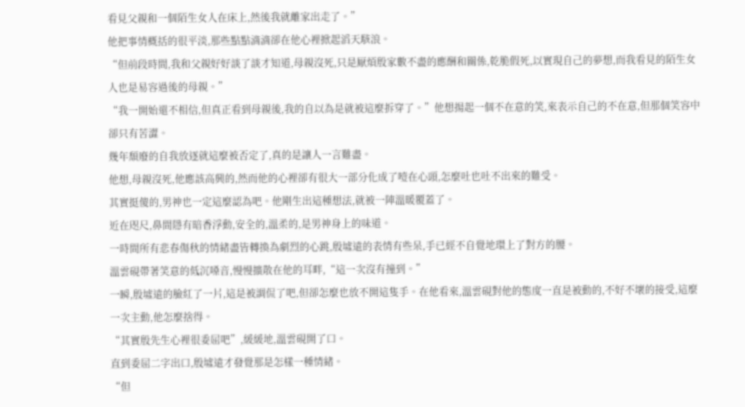看見父親和一個陌生女人在床上,然後我就離家出走了。”
他把事情概括的很平淡,那些點點滴滴卻在他心裡掀起滔天駭浪。
“但前段時間,我和父親好好談了談才知道,母親沒死,只是厭煩殷家數不盡的應酬和關係,乾脆假死,以實現自己的夢想,而我看見的陌生女人也是易容過後的母親。”
“我一開始還不相信,但真正看到母親後,我的自以為是就被這麼拆穿了。”他想揚起一個不在意的笑,來表示自己的不在意,但那個笑容中卻只有苦澀。
幾年頹廢的自我放逐就這麼被否定了,真的是讓人一言難盡。
他想,母親沒死,他應該高興的,然而他的心裡卻有很大一部分化成了噎在心頭,怎麼吐也吐不出來的難受。
其實挺傻的,男神也一定這麼認為吧。他剛生出這種想法,就被一陣溫暖覆蓋了。
近在咫尺,鼻間隱有暗香浮動,安全的,溫柔的,是男神身上的味道。
一時間所有悲春傷秋的情緒盡皆轉換為劇烈的心跳,殷墟遠的表情有些呆,手已經不自覺地環上了對方的腰。
溫雲硯帶著笑意的低沉嗓音,慢慢擴散在他的耳畔,“這一次沒有撞到。”
一瞬,殷墟遠的臉紅了一片,這是被調侃了吧,但卻怎麼也放不開這隻手。在他看來,溫雲硯對他的態度一直是被動的,不好不壞的接受,這麼一次主動,他怎麼捨得。
“其實殷先生心裡很委屈吧”,緩緩地,溫雲硯開了口。
直到委屈二字出口,殷墟遠才發覺那是怎樣一種情緒。
“但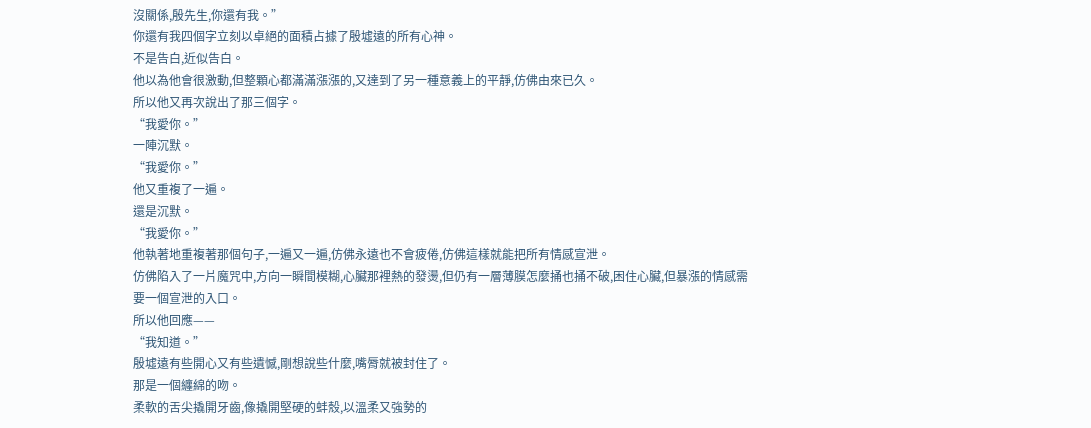沒關係,殷先生,你還有我。”
你還有我四個字立刻以卓絕的面積占據了殷墟遠的所有心神。
不是告白,近似告白。
他以為他會很激動,但整顆心都滿滿漲漲的,又達到了另一種意義上的平靜,仿佛由來已久。
所以他又再次說出了那三個字。
“我愛你。”
一陣沉默。
“我愛你。”
他又重複了一遍。
還是沉默。
“我愛你。”
他執著地重複著那個句子,一遍又一遍,仿佛永遠也不會疲倦,仿佛這樣就能把所有情感宣泄。
仿佛陷入了一片魔咒中,方向一瞬間模糊,心臟那裡熱的發燙,但仍有一層薄膜怎麼捅也捅不破,困住心臟,但暴漲的情感需要一個宣泄的入口。
所以他回應——
“我知道。”
殷墟遠有些開心又有些遺憾,剛想說些什麼,嘴脣就被封住了。
那是一個纏綿的吻。
柔軟的舌尖撬開牙齒,像撬開堅硬的蚌殼,以溫柔又強勢的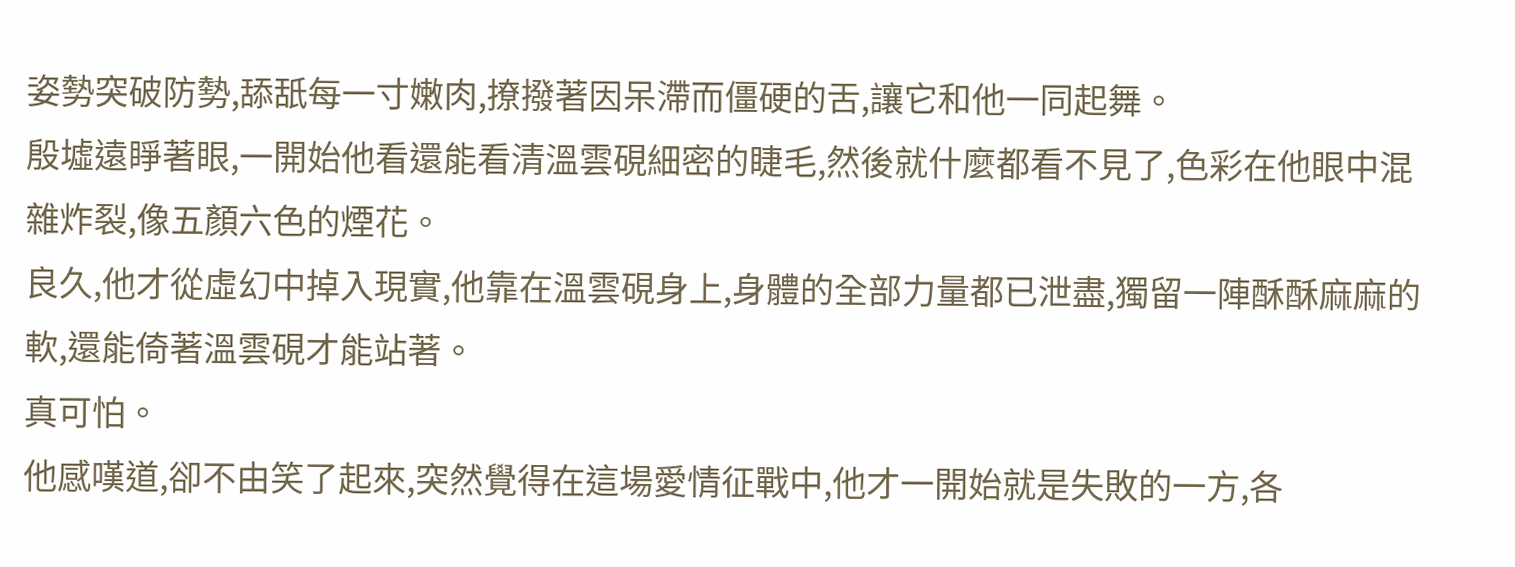姿勢突破防勢,舔舐每一寸嫩肉,撩撥著因呆滯而僵硬的舌,讓它和他一同起舞。
殷墟遠睜著眼,一開始他看還能看清溫雲硯細密的睫毛,然後就什麼都看不見了,色彩在他眼中混雜炸裂,像五顏六色的煙花。
良久,他才從虛幻中掉入現實,他靠在溫雲硯身上,身體的全部力量都已泄盡,獨留一陣酥酥麻麻的軟,還能倚著溫雲硯才能站著。
真可怕。
他感嘆道,卻不由笑了起來,突然覺得在這場愛情征戰中,他才一開始就是失敗的一方,各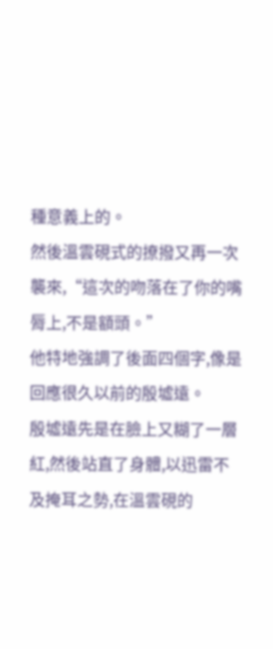種意義上的。
然後溫雲硯式的撩撥又再一次襲來,“這次的吻落在了你的嘴脣上,不是額頭。”
他特地強調了後面四個字,像是回應很久以前的殷墟遠。
殷墟遠先是在臉上又糊了一層紅,然後站直了身體,以迅雷不及掩耳之勢,在溫雲硯的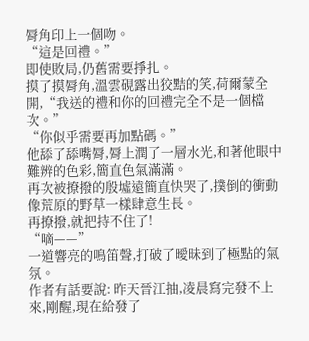脣角印上一個吻。
“這是回禮。”
即使敗局,仍舊需要掙扎。
摸了摸脣角,溫雲硯露出狡黠的笑,荷爾蒙全開,“我送的禮和你的回禮完全不是一個檔次。”
“你似乎需要再加點碼。”
他舔了舔嘴脣,脣上潤了一層水光,和著他眼中難辨的色彩,簡直色氣滿滿。
再次被撩撥的殷墟遠簡直快哭了,撲倒的衝動像荒原的野草一樣肆意生長。
再撩撥,就把持不住了!
“嘀——”
一道響亮的鳴笛聲,打破了曖昧到了極點的氣氛。
作者有話要說: 昨天晉江抽,凌晨寫完發不上來,剛醒,現在給發了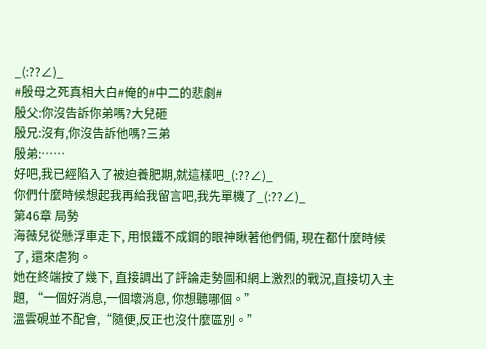_(:??∠)_
#殷母之死真相大白#俺的#中二的悲劇#
殷父:你沒告訴你弟嗎?大兒砸
殷兄:沒有,你沒告訴他嗎?三弟
殷弟:……
好吧,我已經陷入了被迫養肥期,就這樣吧_(:??∠)_
你們什麼時候想起我再給我留言吧,我先單機了_(:??∠)_
第46章 局勢
海薇兒從懸浮車走下, 用恨鐵不成鋼的眼神瞅著他們倆, 現在都什麼時候了, 還來虐狗。
她在終端按了幾下, 直接調出了評論走勢圖和網上激烈的戰況,直接切入主題, “一個好消息,一個壞消息, 你想聽哪個。”
溫雲硯並不配會,“隨便,反正也沒什麼區別。”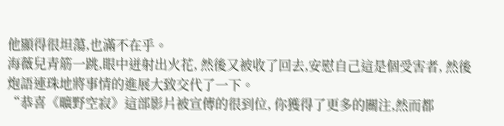他顯得很坦蕩,也滿不在乎。
海薇兒青筋一跳,眼中迸射出火花, 然後又被收了回去,安慰自己這是個受害者, 然後炮語連珠地將事情的進展大致交代了一下。
“恭喜《曠野空寂》這部影片被宣傳的很到位, 你獲得了更多的關注,然而都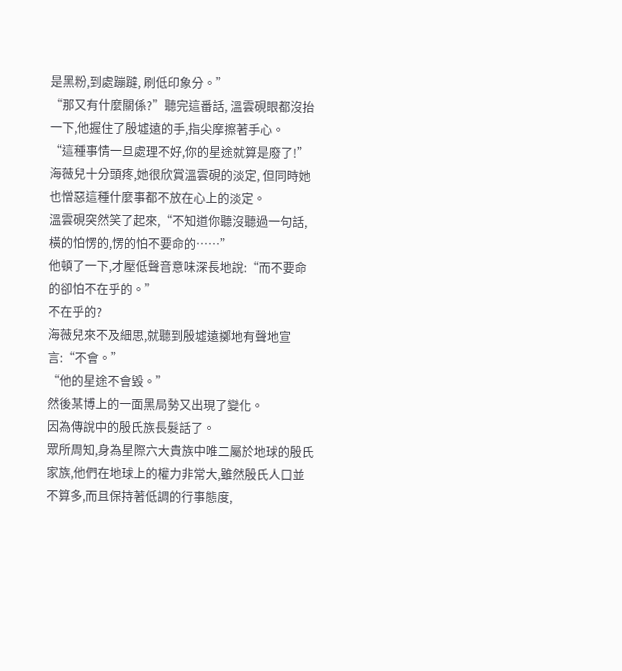是黑粉,到處蹦躂, 刷低印象分。”
“那又有什麼關係?”聽完這番話, 溫雲硯眼都沒抬一下,他握住了殷墟遠的手,指尖摩擦著手心。
“這種事情一旦處理不好,你的星途就算是廢了!”海薇兒十分頭疼,她很欣賞溫雲硯的淡定, 但同時她也憎惡這種什麼事都不放在心上的淡定。
溫雲硯突然笑了起來,“不知道你聽沒聽過一句話,橫的怕愣的,愣的怕不要命的……”
他頓了一下,才壓低聲音意味深長地說:“而不要命的卻怕不在乎的。”
不在乎的?
海薇兒來不及細思,就聽到殷墟遠擲地有聲地宣言:“不會。”
“他的星途不會毀。”
然後某博上的一面黑局勢又出現了變化。
因為傳說中的殷氏族長髮話了。
眾所周知,身為星際六大貴族中唯二屬於地球的殷氏家族,他們在地球上的權力非常大,雖然殷氏人口並不算多,而且保持著低調的行事態度,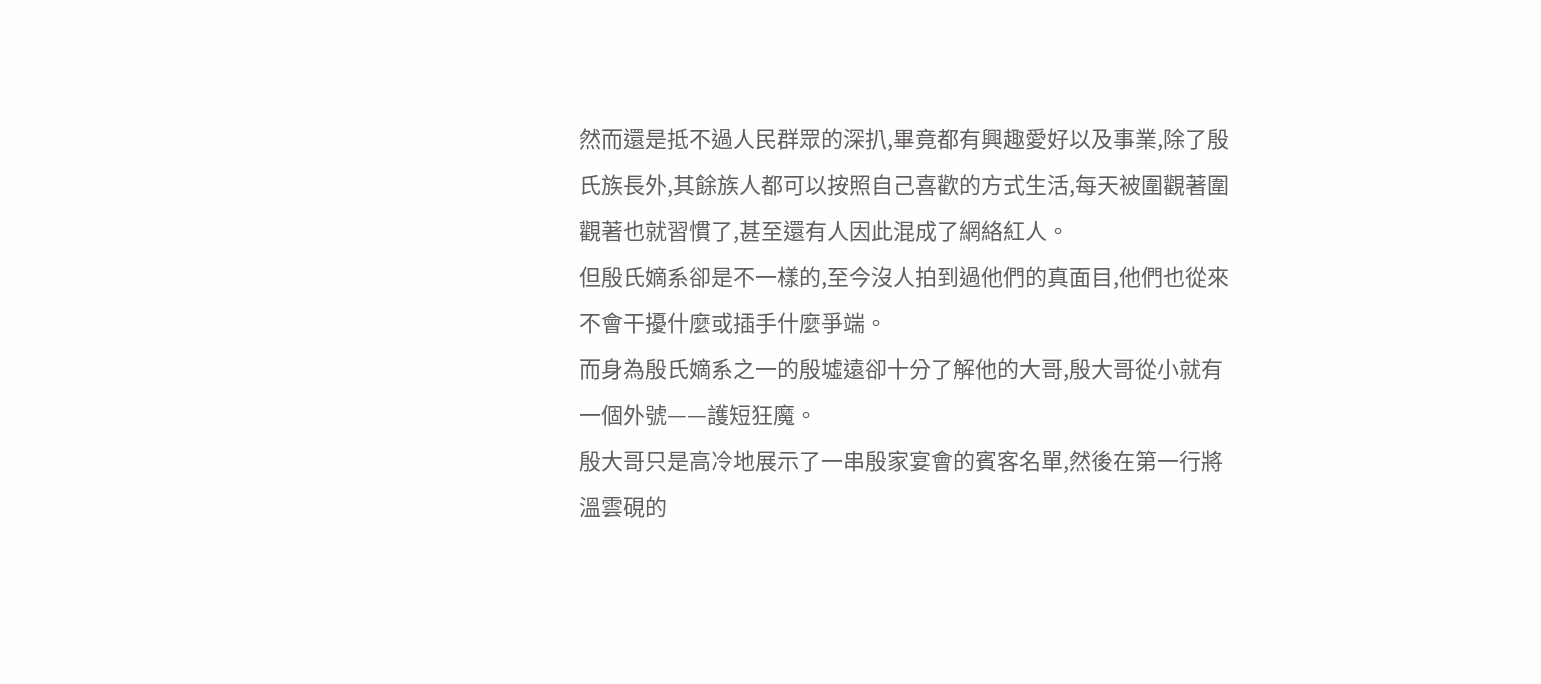然而還是抵不過人民群眾的深扒,畢竟都有興趣愛好以及事業,除了殷氏族長外,其餘族人都可以按照自己喜歡的方式生活,每天被圍觀著圍觀著也就習慣了,甚至還有人因此混成了網絡紅人。
但殷氏嫡系卻是不一樣的,至今沒人拍到過他們的真面目,他們也從來不會干擾什麼或插手什麼爭端。
而身為殷氏嫡系之一的殷墟遠卻十分了解他的大哥,殷大哥從小就有一個外號——護短狂魔。
殷大哥只是高冷地展示了一串殷家宴會的賓客名單,然後在第一行將溫雲硯的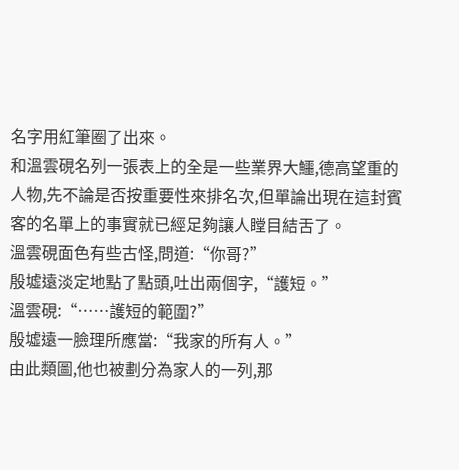名字用紅筆圈了出來。
和溫雲硯名列一張表上的全是一些業界大鱷,德高望重的人物,先不論是否按重要性來排名次,但單論出現在這封賓客的名單上的事實就已經足夠讓人瞠目結舌了。
溫雲硯面色有些古怪,問道:“你哥?”
殷墟遠淡定地點了點頭,吐出兩個字,“護短。”
溫雲硯:“……護短的範圍?”
殷墟遠一臉理所應當:“我家的所有人。”
由此類圖,他也被劃分為家人的一列,那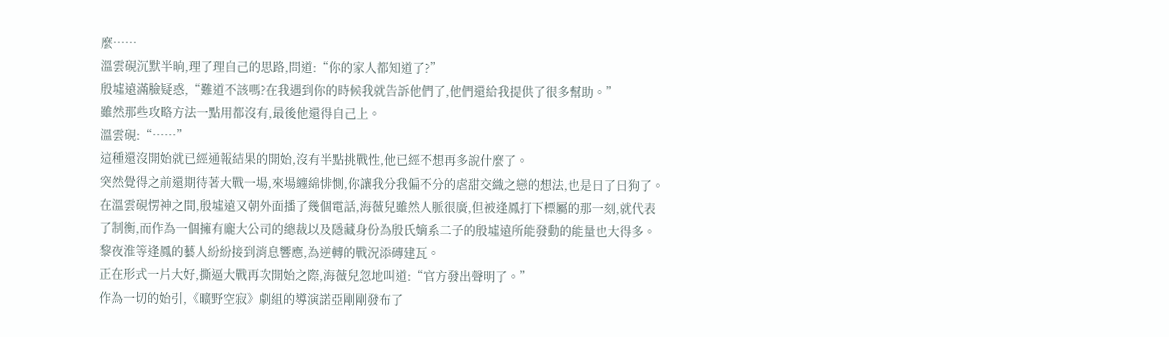麼……
溫雲硯沉默半晌,理了理自己的思路,問道:“你的家人都知道了?”
殷墟遠滿臉疑惑,“難道不該嗎?在我遇到你的時候我就告訴他們了,他們還給我提供了很多幫助。”
雖然那些攻略方法一點用都沒有,最後他還得自己上。
溫雲硯:“……”
這種還沒開始就已經通報結果的開始,沒有半點挑戰性,他已經不想再多說什麼了。
突然覺得之前還期待著大戰一場,來場纏綿悱惻,你讓我分我偏不分的虐甜交織之戀的想法,也是日了日狗了。
在溫雲硯愣神之間,殷墟遠又朝外面播了幾個電話,海薇兒雖然人脈很廣,但被逢鳳打下標屬的那一刻,就代表了制衡,而作為一個擁有龐大公司的總裁以及隱藏身份為殷氏嫡系二子的殷墟遠所能發動的能量也大得多。
黎夜淮等逢鳳的藝人紛紛接到消息響應,為逆轉的戰況添磚建瓦。
正在形式一片大好,撕逼大戰再次開始之際,海薇兒忽地叫道:“官方發出聲明了。”
作為一切的始引,《曠野空寂》劇組的導演諾亞剛剛發布了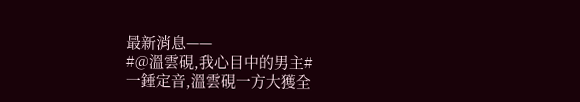最新消息——
#@溫雲硯,我心目中的男主#
一錘定音,溫雲硯一方大獲全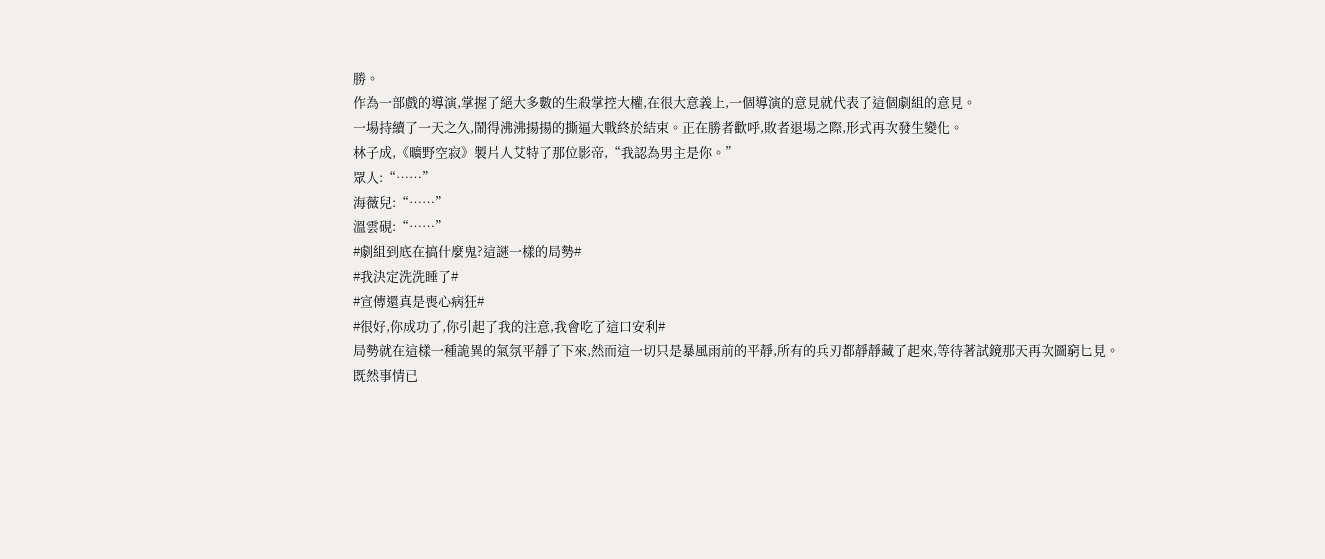勝。
作為一部戲的導演,掌握了絕大多數的生殺掌控大權,在很大意義上,一個導演的意見就代表了這個劇組的意見。
一場持續了一天之久,鬧得沸沸揚揚的撕逼大戰終於結束。正在勝者歡呼,敗者退場之際,形式再次發生變化。
林子成,《曠野空寂》製片人艾特了那位影帝,“我認為男主是你。”
眾人:“……”
海薇兒:“……”
溫雲硯:“……”
#劇組到底在搞什麼鬼?這謎一樣的局勢#
#我決定洗洗睡了#
#宣傳還真是喪心病狂#
#很好,你成功了,你引起了我的注意,我會吃了這口安利#
局勢就在這樣一種詭異的氣氛平靜了下來,然而這一切只是暴風雨前的平靜,所有的兵刃都靜靜藏了起來,等待著試鏡那天再次圖窮匕見。
既然事情已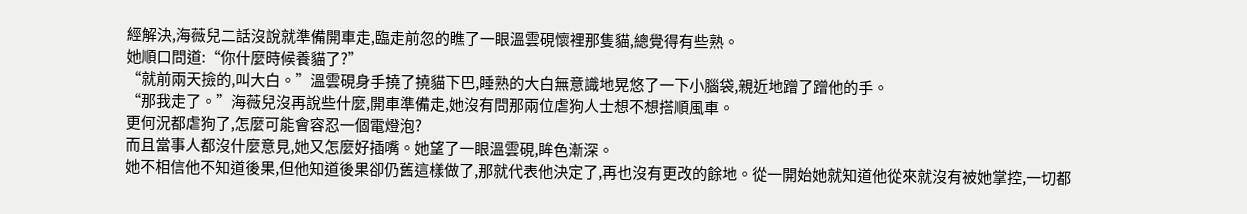經解決,海薇兒二話沒說就準備開車走,臨走前忽的瞧了一眼溫雲硯懷裡那隻貓,總覺得有些熟。
她順口問道:“你什麼時候養貓了?”
“就前兩天撿的,叫大白。”溫雲硯身手撓了撓貓下巴,睡熟的大白無意識地晃悠了一下小腦袋,親近地蹭了蹭他的手。
“那我走了。”海薇兒沒再說些什麼,開車準備走,她沒有問那兩位虐狗人士想不想搭順風車。
更何況都虐狗了,怎麼可能會容忍一個電燈泡?
而且當事人都沒什麼意見,她又怎麼好插嘴。她望了一眼溫雲硯,眸色漸深。
她不相信他不知道後果,但他知道後果卻仍舊這樣做了,那就代表他決定了,再也沒有更改的餘地。從一開始她就知道他從來就沒有被她掌控,一切都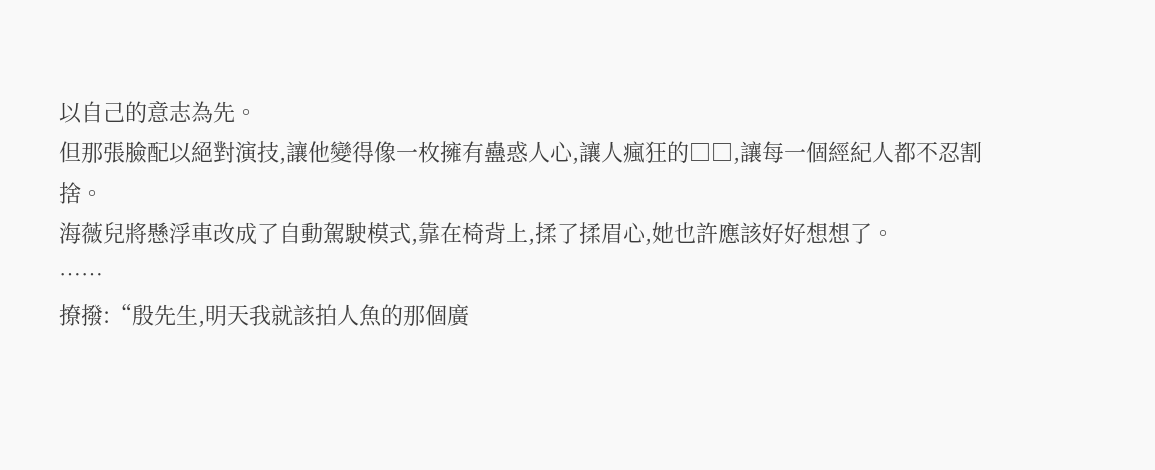以自己的意志為先。
但那張臉配以絕對演技,讓他變得像一枚擁有蠱惑人心,讓人瘋狂的□□,讓每一個經紀人都不忍割捨。
海薇兒將懸浮車改成了自動駕駛模式,靠在椅背上,揉了揉眉心,她也許應該好好想想了。
……
撩撥:“殷先生,明天我就該拍人魚的那個廣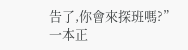告了,你會來探班嗎?”
一本正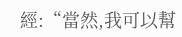經:“當然,我可以幫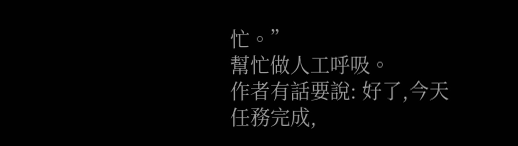忙。”
幫忙做人工呼吸。
作者有話要說: 好了,今天任務完成,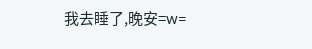我去睡了,晚安=w=